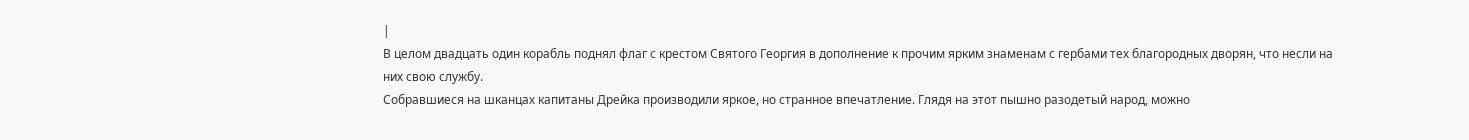|
В целом двадцать один корабль поднял флаг с крестом Святого Георгия в дополнение к прочим ярким знаменам с гербами тех благородных дворян, что несли на них свою службу.
Собравшиеся на шканцах капитаны Дрейка производили яркое, но странное впечатление. Глядя на этот пышно разодетый народ, можно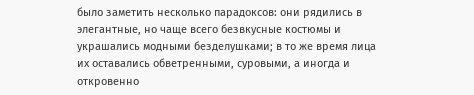было заметить несколько парадоксов: они рядились в элегантные, но чаще всего безвкусные костюмы и украшались модными безделушками; в то же время лица их оставались обветренными, суровыми, а иногда и откровенно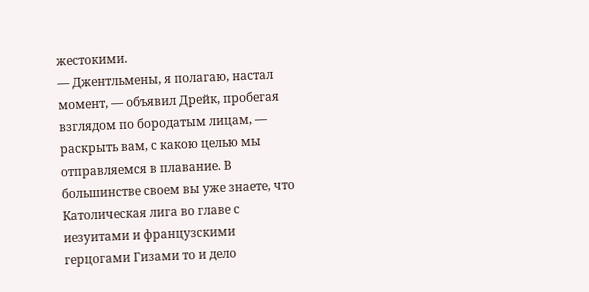жестокими.
— Джентльмены, я полагаю, настал момент, — объявил Дрейк, пробегая взглядом по бородатым лицам, — раскрыть вам, с какою целью мы отправляемся в плавание. В большинстве своем вы уже знаете, что Католическая лига во главе с иезуитами и французскими герцогами Гизами то и дело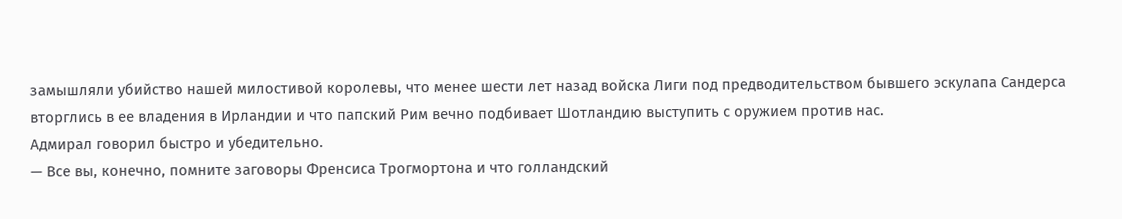замышляли убийство нашей милостивой королевы, что менее шести лет назад войска Лиги под предводительством бывшего эскулапа Сандерса вторглись в ее владения в Ирландии и что папский Рим вечно подбивает Шотландию выступить с оружием против нас.
Адмирал говорил быстро и убедительно.
— Все вы, конечно, помните заговоры Френсиса Трогмортона и что голландский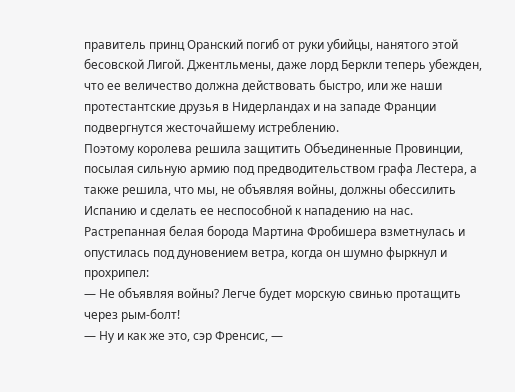правитель принц Оранский погиб от руки убийцы, нанятого этой бесовской Лигой. Джентльмены, даже лорд Беркли теперь убежден, что ее величество должна действовать быстро, или же наши протестантские друзья в Нидерландах и на западе Франции подвергнутся жесточайшему истреблению.
Поэтому королева решила защитить Объединенные Провинции, посылая сильную армию под предводительством графа Лестера, а также решила, что мы, не объявляя войны, должны обессилить Испанию и сделать ее неспособной к нападению на нас.
Растрепанная белая борода Мартина Фробишера взметнулась и опустилась под дуновением ветра, когда он шумно фыркнул и прохрипел:
— Не объявляя войны? Легче будет морскую свинью протащить через рым-болт!
— Ну и как же это, сэр Френсис, —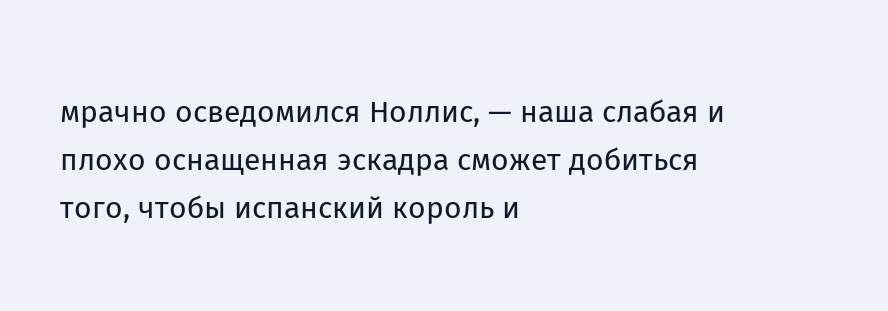мрачно осведомился Ноллис, — наша слабая и плохо оснащенная эскадра сможет добиться того, чтобы испанский король и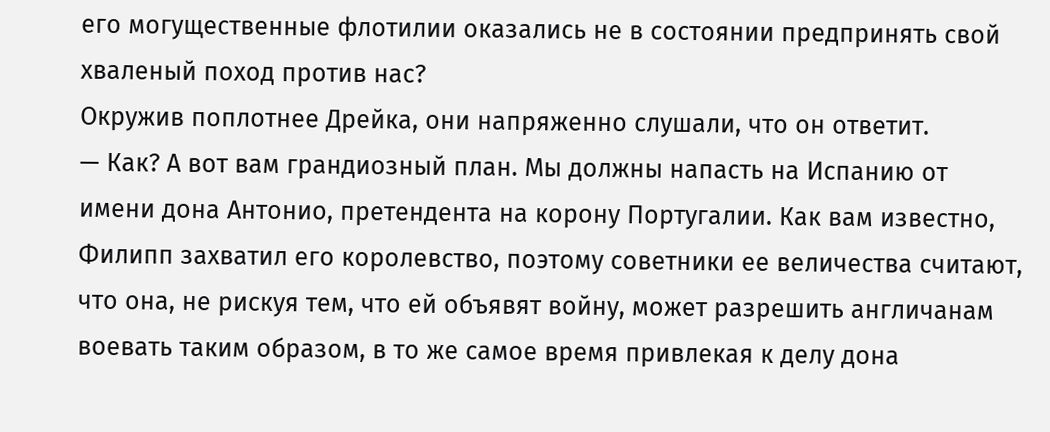его могущественные флотилии оказались не в состоянии предпринять свой хваленый поход против нас?
Окружив поплотнее Дрейка, они напряженно слушали, что он ответит.
— Как? А вот вам грандиозный план. Мы должны напасть на Испанию от имени дона Антонио, претендента на корону Португалии. Как вам известно, Филипп захватил его королевство, поэтому советники ее величества считают, что она, не рискуя тем, что ей объявят войну, может разрешить англичанам воевать таким образом, в то же самое время привлекая к делу дона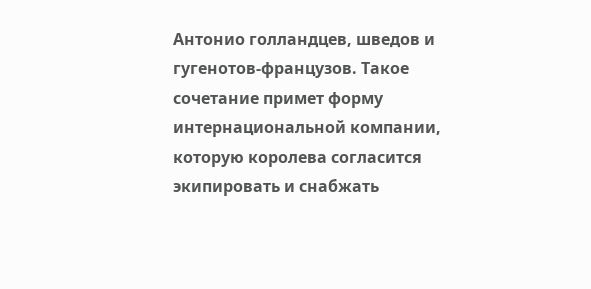Антонио голландцев, шведов и гугенотов-французов. Такое сочетание примет форму интернациональной компании, которую королева согласится экипировать и снабжать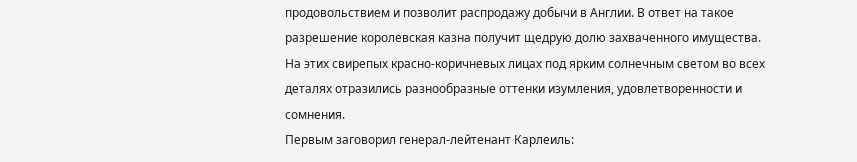продовольствием и позволит распродажу добычи в Англии. В ответ на такое разрешение королевская казна получит щедрую долю захваченного имущества.
На этих свирепых красно-коричневых лицах под ярким солнечным светом во всех деталях отразились разнообразные оттенки изумления, удовлетворенности и сомнения.
Первым заговорил генерал-лейтенант Карлеиль: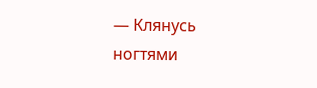— Клянусь ногтями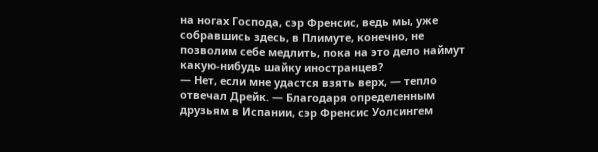на ногах Господа, сэр Френсис, ведь мы, уже собравшись здесь, в Плимуте, конечно, не позволим себе медлить, пока на это дело наймут какую-нибудь шайку иностранцев?
— Нет, если мне удастся взять верх, — тепло отвечал Дрейк. — Благодаря определенным друзьям в Испании, сэр Френсис Уолсингем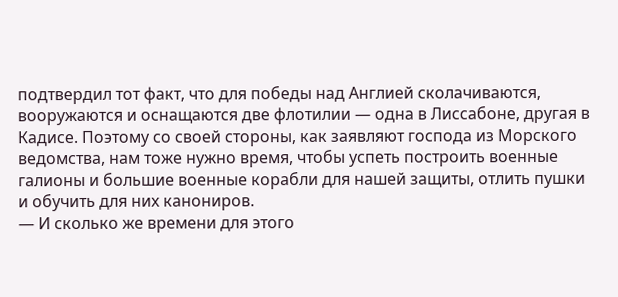подтвердил тот факт, что для победы над Англией сколачиваются, вооружаются и оснащаются две флотилии — одна в Лиссабоне, другая в Кадисе. Поэтому со своей стороны, как заявляют господа из Морского ведомства, нам тоже нужно время, чтобы успеть построить военные галионы и большие военные корабли для нашей защиты, отлить пушки и обучить для них канониров.
— И сколько же времени для этого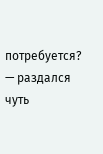потребуется? — раздался чуть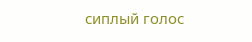сиплый голос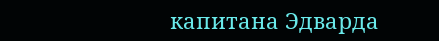капитана Эдварда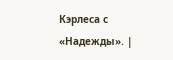Кэрлеса с «Надежды». |